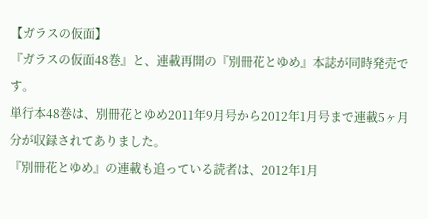【ガラスの仮面】
『ガラスの仮面48巻』と、連載再開の『別冊花とゆめ』本誌が同時発売です。
単行本48巻は、別冊花とゆめ2011年9月号から2012年1月号まで連載5ヶ月分が収録されてありました。
『別冊花とゆめ』の連載も追っている読者は、2012年1月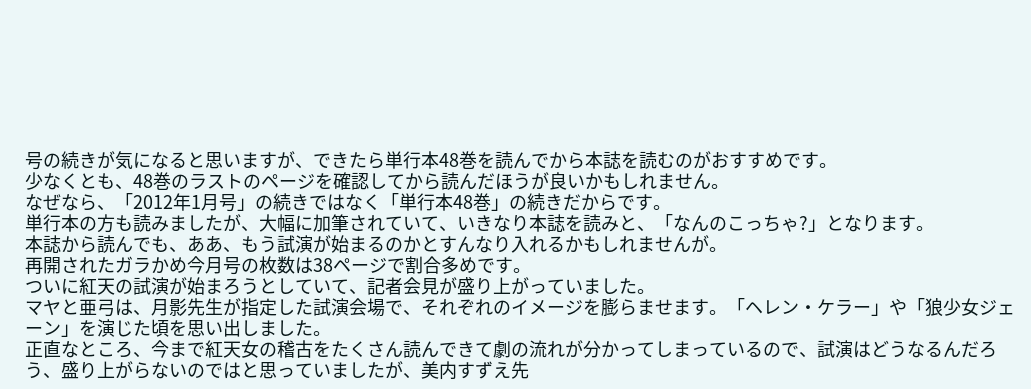号の続きが気になると思いますが、できたら単行本48巻を読んでから本誌を読むのがおすすめです。
少なくとも、48巻のラストのページを確認してから読んだほうが良いかもしれません。
なぜなら、「2012年1月号」の続きではなく「単行本48巻」の続きだからです。
単行本の方も読みましたが、大幅に加筆されていて、いきなり本誌を読みと、「なんのこっちゃ?」となります。
本誌から読んでも、ああ、もう試演が始まるのかとすんなり入れるかもしれませんが。
再開されたガラかめ今月号の枚数は38ページで割合多めです。
ついに紅天の試演が始まろうとしていて、記者会見が盛り上がっていました。
マヤと亜弓は、月影先生が指定した試演会場で、それぞれのイメージを膨らませます。「ヘレン・ケラー」や「狼少女ジェーン」を演じた頃を思い出しました。
正直なところ、今まで紅天女の稽古をたくさん読んできて劇の流れが分かってしまっているので、試演はどうなるんだろう、盛り上がらないのではと思っていましたが、美内すずえ先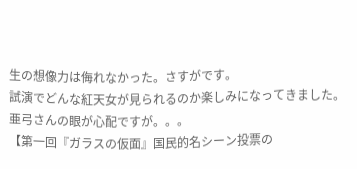生の想像力は侮れなかった。さすがです。
試演でどんな紅天女が見られるのか楽しみになってきました。
亜弓さんの眼が心配ですが。。。
【第一回『ガラスの仮面』国民的名シーン投票の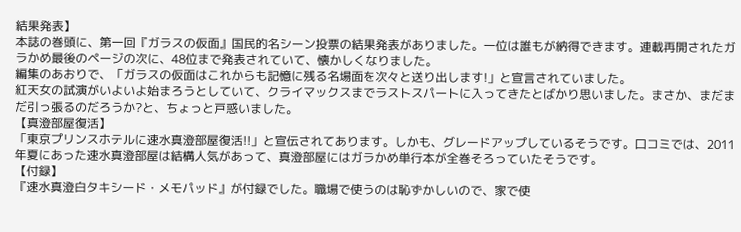結果発表】
本誌の巻頭に、第一回『ガラスの仮面』国民的名シーン投票の結果発表がありました。一位は誰もが納得できます。連載再開されたガラかめ最後のページの次に、48位まで発表されていて、懐かしくなりました。
編集のあおりで、「ガラスの仮面はこれからも記憶に残る名場面を次々と送り出します!」と宣言されていました。
紅天女の試演がいよいよ始まろうとしていて、クライマックスまでラストスパートに入ってきたとばかり思いました。まさか、まだまだ引っ張るのだろうか?と、ちょっと戸惑いました。
【真澄部屋復活】
「東京プリンスホテルに速水真澄部屋復活!!」と宣伝されてあります。しかも、グレードアップしているそうです。口コミでは、2011年夏にあった速水真澄部屋は結構人気があって、真澄部屋にはガラかめ単行本が全巻そろっていたそうです。
【付録】
『速水真澄白タキシード・メモパッド』が付録でした。職場で使うのは恥ずかしいので、家で使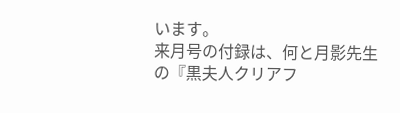います。
来月号の付録は、何と月影先生の『黒夫人クリアフ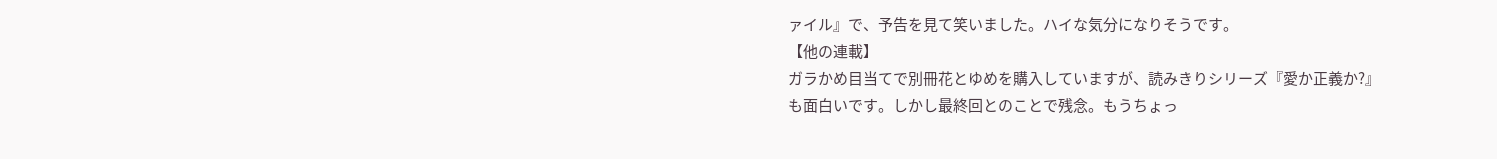ァイル』で、予告を見て笑いました。ハイな気分になりそうです。
【他の連載】
ガラかめ目当てで別冊花とゆめを購入していますが、読みきりシリーズ『愛か正義か?』も面白いです。しかし最終回とのことで残念。もうちょっ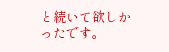と続いて欲しかったです。